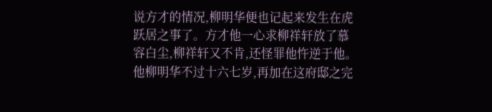说方才的情况,柳明华便也记起来发生在虎跃居之事了。方才他一心求柳祥轩放了慕容白尘,柳祥轩又不肯,还怪罪他忤逆于他。他柳明华不过十六七岁,再加在这府邸之完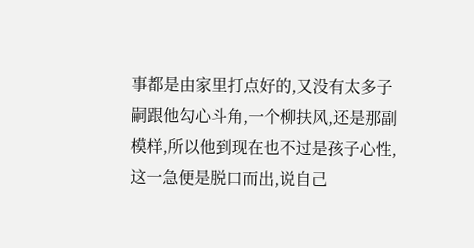事都是由家里打点好的,又没有太多子嗣跟他勾心斗角,一个柳扶风,还是那副模样,所以他到现在也不过是孩子心性,这一急便是脱口而出,说自己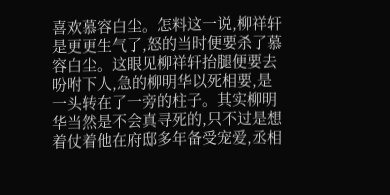喜欢慕容白尘。怎料这一说,柳祥轩是更更生气了,怒的当时便要杀了慕容白尘。这眼见柳祥轩抬腿便要去吩咐下人,急的柳明华以死相要,是一头转在了一旁的柱子。其实柳明华当然是不会真寻死的,只不过是想着仗着他在府邸多年备受宠爱,丞相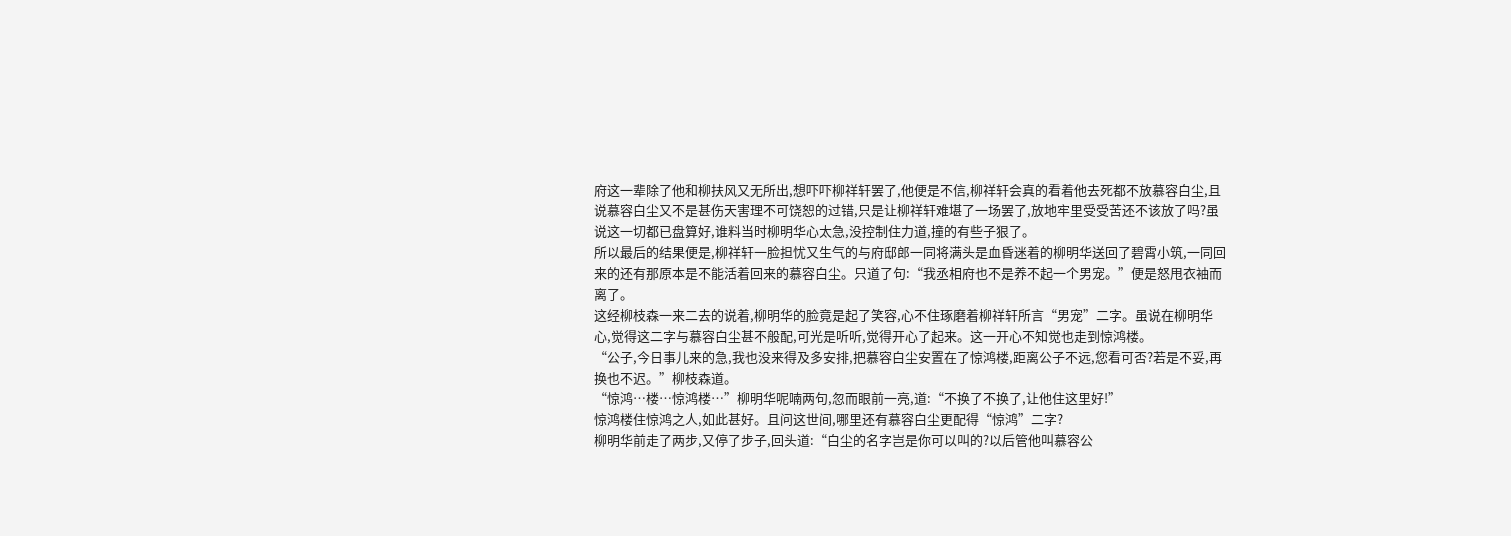府这一辈除了他和柳扶风又无所出,想吓吓柳祥轩罢了,他便是不信,柳祥轩会真的看着他去死都不放慕容白尘,且说慕容白尘又不是甚伤天害理不可饶恕的过错,只是让柳祥轩难堪了一场罢了,放地牢里受受苦还不该放了吗?虽说这一切都已盘算好,谁料当时柳明华心太急,没控制住力道,撞的有些子狠了。
所以最后的结果便是,柳祥轩一脸担忧又生气的与府邸郎一同将满头是血昏迷着的柳明华送回了碧霄小筑,一同回来的还有那原本是不能活着回来的慕容白尘。只道了句:“我丞相府也不是养不起一个男宠。”便是怒甩衣袖而离了。
这经柳枝森一来二去的说着,柳明华的脸竟是起了笑容,心不住琢磨着柳祥轩所言“男宠”二字。虽说在柳明华心,觉得这二字与慕容白尘甚不般配,可光是听听,觉得开心了起来。这一开心不知觉也走到惊鸿楼。
“公子,今日事儿来的急,我也没来得及多安排,把慕容白尘安置在了惊鸿楼,距离公子不远,您看可否?若是不妥,再换也不迟。”柳枝森道。
“惊鸿…楼…惊鸿楼…”柳明华呢喃两句,忽而眼前一亮,道:“不换了不换了,让他住这里好!”
惊鸿楼住惊鸿之人,如此甚好。且问这世间,哪里还有慕容白尘更配得“惊鸿”二字?
柳明华前走了两步,又停了步子,回头道:“白尘的名字岂是你可以叫的?以后管他叫慕容公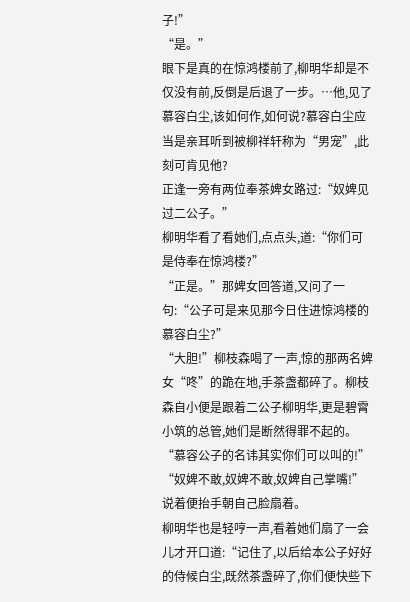子!”
“是。”
眼下是真的在惊鸿楼前了,柳明华却是不仅没有前,反倒是后退了一步。…他,见了慕容白尘,该如何作,如何说?慕容白尘应当是亲耳听到被柳祥轩称为“男宠”,此刻可肯见他?
正逢一旁有两位奉茶婢女路过:“奴婢见过二公子。”
柳明华看了看她们,点点头,道:“你们可是侍奉在惊鸿楼?”
“正是。”那婢女回答道,又问了一句:“公子可是来见那今日住进惊鸿楼的慕容白尘?”
“大胆!”柳枝森喝了一声,惊的那两名婢女“咚”的跪在地,手茶盏都碎了。柳枝森自小便是跟着二公子柳明华,更是碧霄小筑的总管,她们是断然得罪不起的。
“慕容公子的名讳其实你们可以叫的!”
“奴婢不敢,奴婢不敢,奴婢自己掌嘴!”说着便抬手朝自己脸扇着。
柳明华也是轻哼一声,看着她们扇了一会儿才开口道:“记住了,以后给本公子好好的侍候白尘,既然茶盏碎了,你们便快些下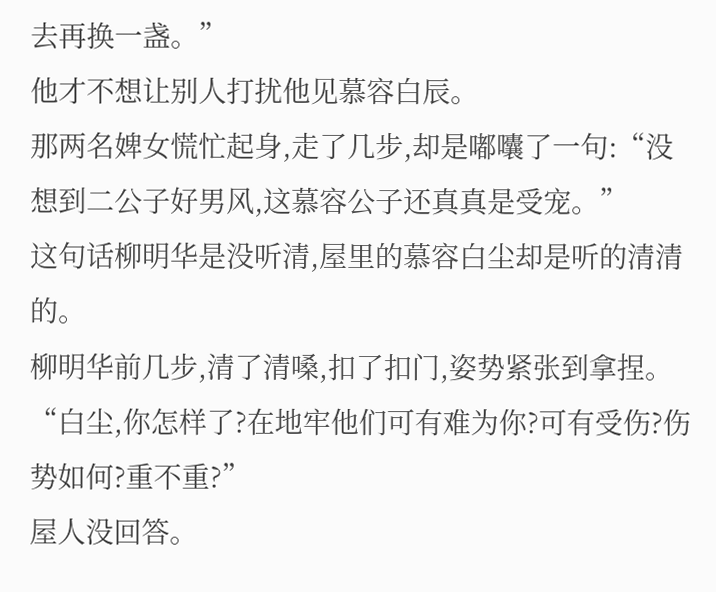去再换一盏。”
他才不想让别人打扰他见慕容白辰。
那两名婢女慌忙起身,走了几步,却是嘟囔了一句:“没想到二公子好男风,这慕容公子还真真是受宠。”
这句话柳明华是没听清,屋里的慕容白尘却是听的清清的。
柳明华前几步,清了清嗓,扣了扣门,姿势紧张到拿捏。
“白尘,你怎样了?在地牢他们可有难为你?可有受伤?伤势如何?重不重?”
屋人没回答。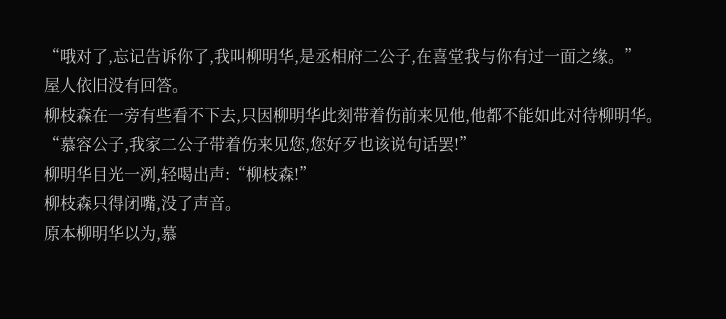“哦对了,忘记告诉你了,我叫柳明华,是丞相府二公子,在喜堂我与你有过一面之缘。”
屋人依旧没有回答。
柳枝森在一旁有些看不下去,只因柳明华此刻带着伤前来见他,他都不能如此对待柳明华。
“慕容公子,我家二公子带着伤来见您,您好歹也该说句话罢!”
柳明华目光一冽,轻喝出声:“柳枝森!”
柳枝森只得闭嘴,没了声音。
原本柳明华以为,慕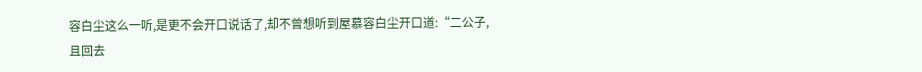容白尘这么一听,是更不会开口说话了,却不曾想听到屋慕容白尘开口道:“二公子,且回去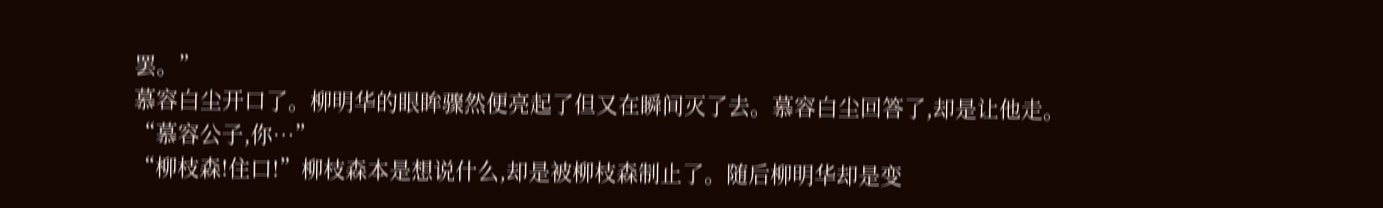罢。”
慕容白尘开口了。柳明华的眼眸骤然便亮起了但又在瞬间灭了去。慕容白尘回答了,却是让他走。
“慕容公子,你…”
“柳枝森!住口!”柳枝森本是想说什么,却是被柳枝森制止了。随后柳明华却是变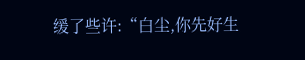缓了些许:“白尘,你先好生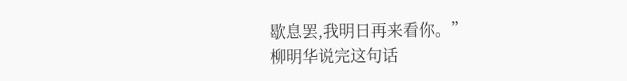歇息罢,我明日再来看你。”
柳明华说完这句话